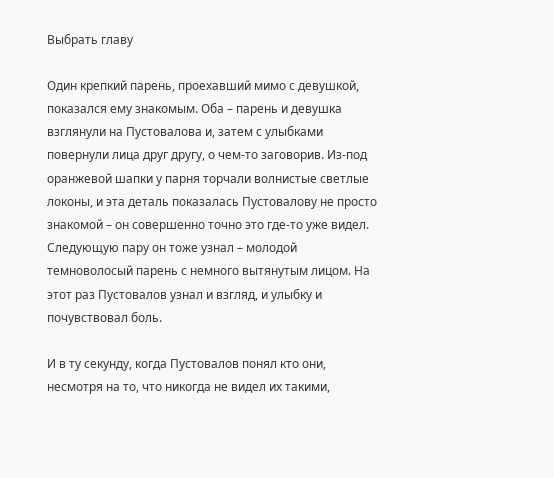Выбрать главу

Один крепкий парень, проехавший мимо с девушкой, показался ему знакомым. Оба – парень и девушка взглянули на Пустовалова и, затем с улыбками повернули лица друг другу, о чем-то заговорив. Из-под оранжевой шапки у парня торчали волнистые светлые локоны, и эта деталь показалась Пустовалову не просто знакомой – он совершенно точно это где-то уже видел. Следующую пару он тоже узнал – молодой темноволосый парень с немного вытянутым лицом. На этот раз Пустовалов узнал и взгляд, и улыбку и почувствовал боль.

И в ту секунду, когда Пустовалов понял кто они, несмотря на то, что никогда не видел их такими,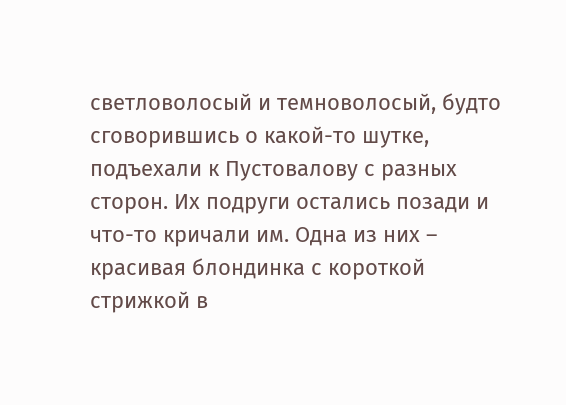светловолосый и темноволосый, будто сговорившись о какой-то шутке, подъехали к Пустовалову с разных сторон. Их подруги остались позади и что-то кричали им. Одна из них – красивая блондинка с короткой стрижкой в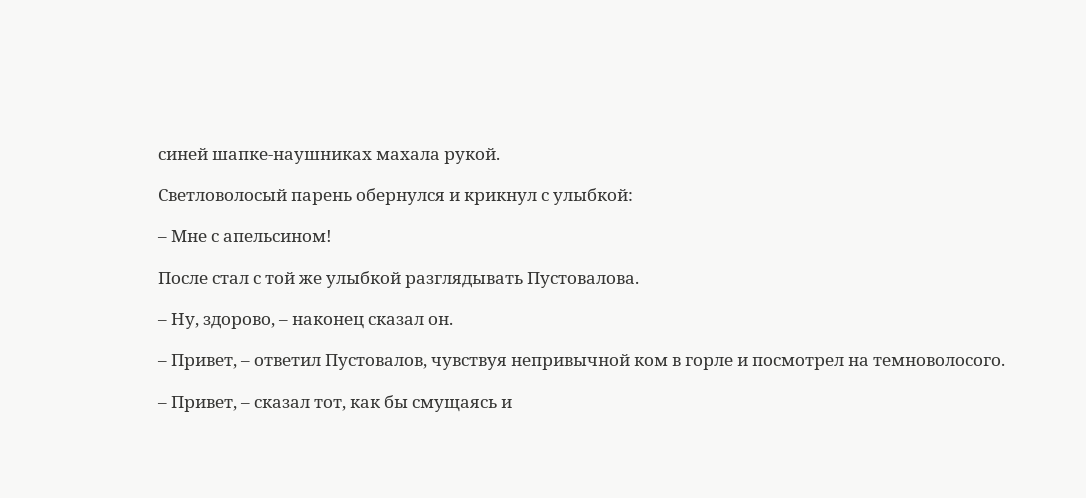синей шапке-наушниках махала рукой.

Светловолосый парень обернулся и крикнул с улыбкой:

– Мне с апельсином!

После стал с той же улыбкой разглядывать Пустовалова.

– Ну, здорово, – наконец сказал он.

– Привет, – ответил Пустовалов, чувствуя непривычной ком в горле и посмотрел на темноволосого.

– Привет, – сказал тот, как бы смущаясь и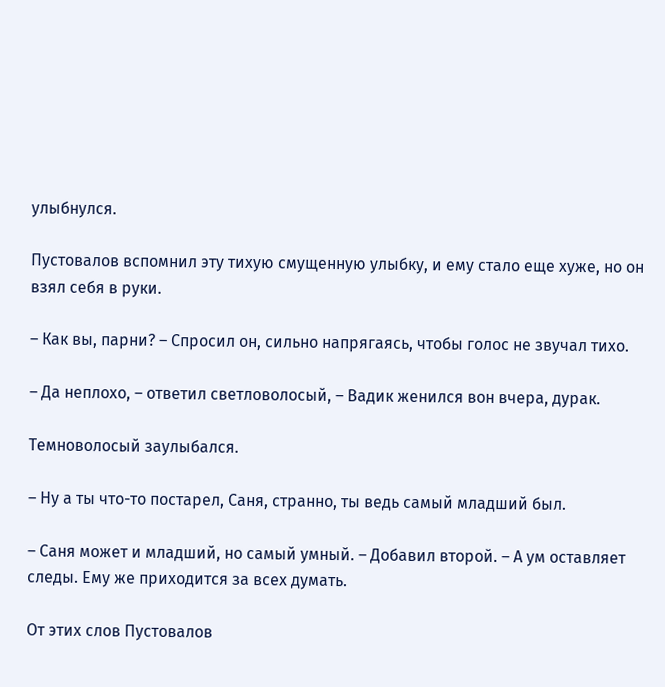улыбнулся.

Пустовалов вспомнил эту тихую смущенную улыбку, и ему стало еще хуже, но он взял себя в руки.

– Как вы, парни? – Спросил он, сильно напрягаясь, чтобы голос не звучал тихо.

– Да неплохо, – ответил светловолосый, – Вадик женился вон вчера, дурак.

Темноволосый заулыбался.

– Ну а ты что-то постарел, Саня, странно, ты ведь самый младший был.

– Саня может и младший, но самый умный. – Добавил второй. – А ум оставляет следы. Ему же приходится за всех думать.

От этих слов Пустовалов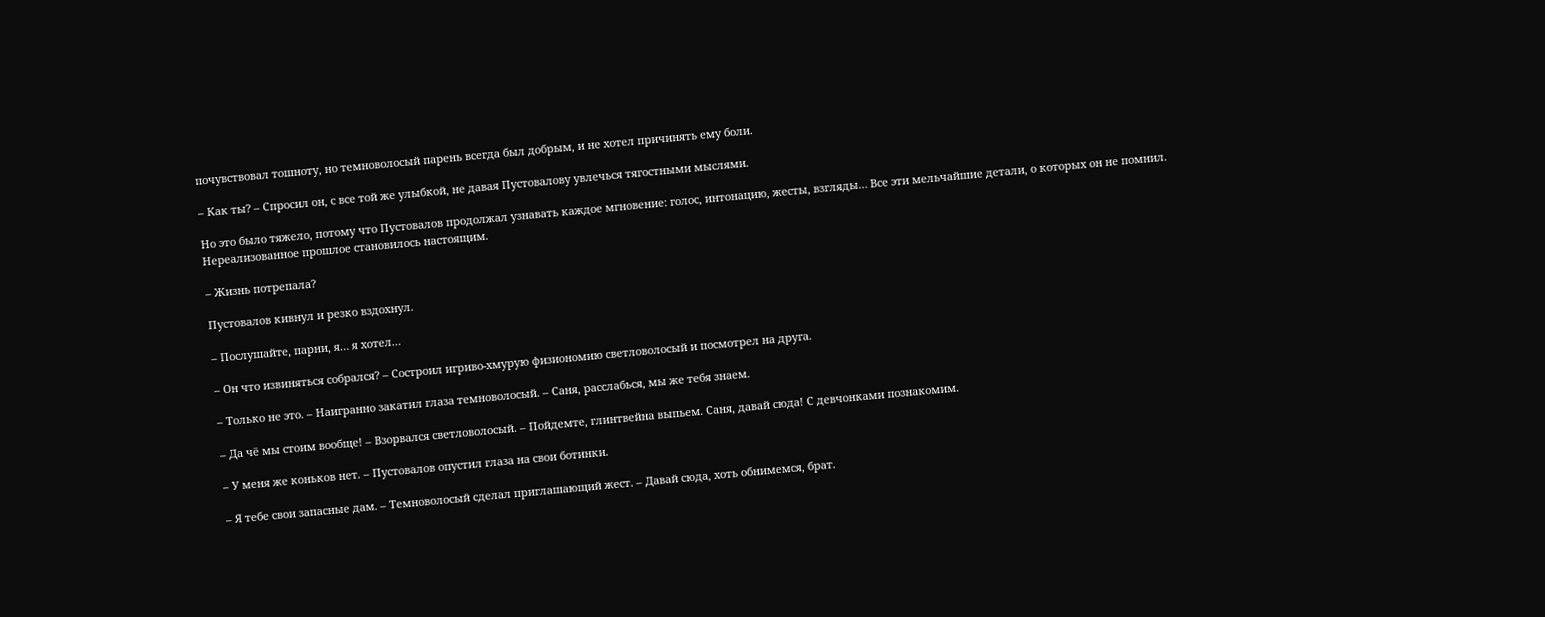почувствовал тошноту, но темноволосый парень всегда был добрым, и не хотел причинять ему боли.

– Как ты? – Спросил он, с все той же улыбкой, не давая Пустовалову увлечься тягостными мыслями.

Но это было тяжело, потому что Пустовалов продолжал узнавать каждое мгновение: голос, интонацию, жесты, взгляды… Все эти мельчайшие детали, о которых он не помнил. Нереализованное прошлое становилось настоящим.

– Жизнь потрепала?

Пустовалов кивнул и резко вздохнул.

– Послушайте, парни, я… я хотел…

– Он что извиняться собрался? – Состроил игриво-хмурую физиономию светловолосый и посмотрел на друга.

– Только не это. – Наигранно закатил глаза темноволосый. – Саня, расслабься, мы же тебя знаем.

– Да чё мы стоим вообще! – Взорвался светловолосый. – Пойдемте, глинтвейна выпьем. Саня, давай сюда! С девчонками познакомим.

– У меня же коньков нет. – Пустовалов опустил глаза на свои ботинки.

– Я тебе свои запасные дам. – Темноволосый сделал приглашающий жест. – Давай сюда, хоть обнимемся, брат.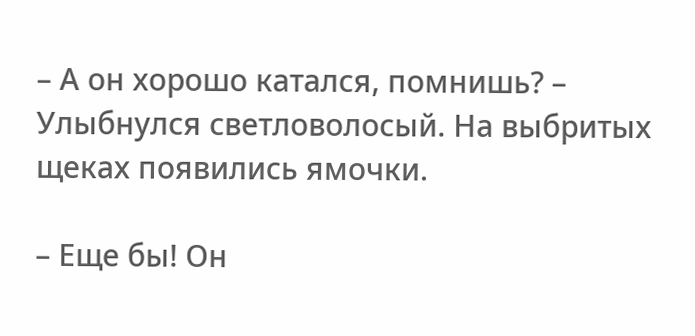– А он хорошо катался, помнишь? – Улыбнулся светловолосый. На выбритых щеках появились ямочки.

– Еще бы! Он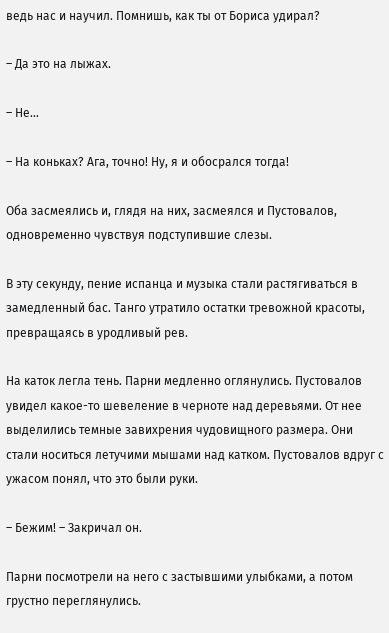ведь нас и научил. Помнишь, как ты от Бориса удирал?

– Да это на лыжах.

– Не…

– На коньках? Ага, точно! Ну, я и обосрался тогда!

Оба засмеялись и, глядя на них, засмеялся и Пустовалов, одновременно чувствуя подступившие слезы.

В эту секунду, пение испанца и музыка стали растягиваться в замедленный бас. Танго утратило остатки тревожной красоты, превращаясь в уродливый рев.

На каток легла тень. Парни медленно оглянулись. Пустовалов увидел какое-то шевеление в черноте над деревьями. От нее выделились темные завихрения чудовищного размера. Они стали носиться летучими мышами над катком. Пустовалов вдруг с ужасом понял, что это были руки.

– Бежим! – Закричал он.

Парни посмотрели на него с застывшими улыбками, а потом грустно переглянулись.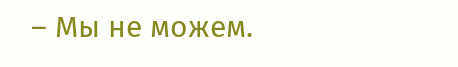– Мы не можем.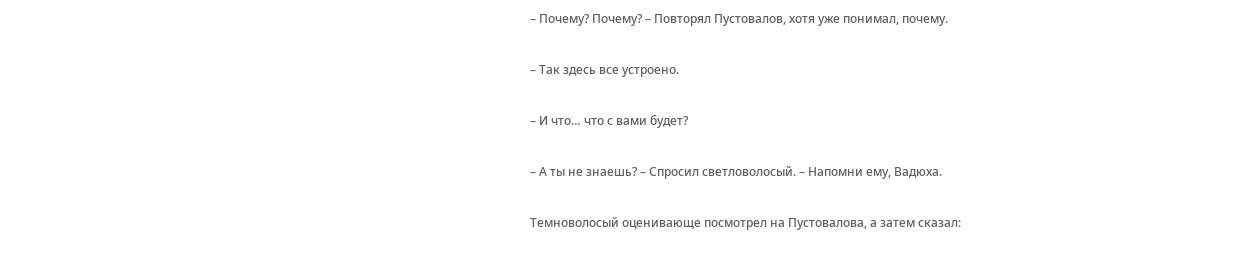– Почему? Почему? – Повторял Пустовалов, хотя уже понимал, почему.

– Так здесь все устроено.

– И что… что с вами будет?

– А ты не знаешь? – Спросил светловолосый. – Напомни ему, Вадюха.

Темноволосый оценивающе посмотрел на Пустовалова, а затем сказал: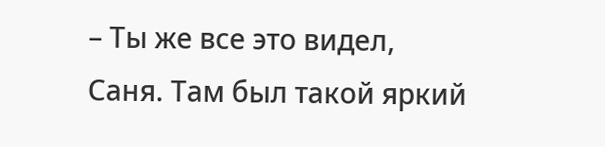– Ты же все это видел, Саня. Там был такой яркий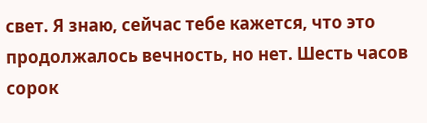свет. Я знаю, сейчас тебе кажется, что это продолжалось вечность, но нет. Шесть часов сорок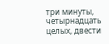три минуты, четырнадцать целых, двести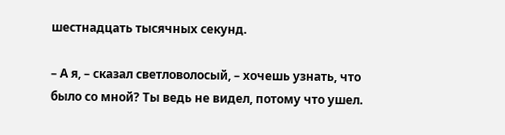шестнадцать тысячных секунд.

– А я, – сказал светловолосый, – хочешь узнать, что было со мной? Ты ведь не видел, потому что ушел.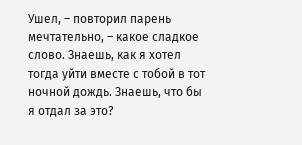Ушел, – повторил парень мечтательно, – какое сладкое слово. Знаешь, как я хотел тогда уйти вместе с тобой в тот ночной дождь. Знаешь, что бы я отдал за это?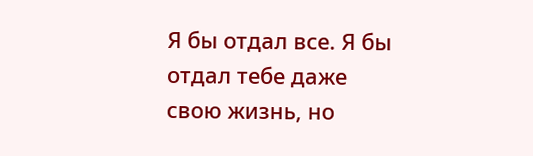Я бы отдал все. Я бы отдал тебе даже свою жизнь, но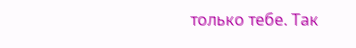только тебе. Так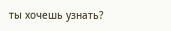ты хочешь узнать?